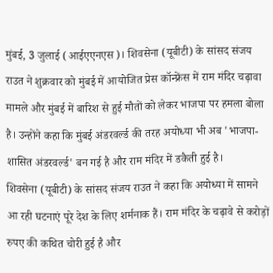मुंबई, 3 जुलाई (आईएएनएस)। शिवसेना (यूबीटी) के सांसद संजय राउत ने शुक्रवार को मुंबई में आयोजित प्रेस कॉन्फ्रेंस में राम मंदिर चढ़ावा मामले और मुंबई में बारिश से हुई मौतों को लेकर भाजपा पर हमला बोला है। उन्होंने कहा कि मुंबई अंडरवर्ल्ड की तरह अयोध्या भी अब 'भाजपा-शासित अंडरवर्ल्ड' बन गई है और राम मंदिर में डकैती हुई है।
शिवसेना (यूबीटी) के सांसद संजय राउत ने कहा कि अयोध्या में सामने आ रही घटनाएं पूरे देश के लिए शर्मनाक हैं। राम मंदिर के चढ़ावे से करोड़ों रुपए की कथित चोरी हुई है और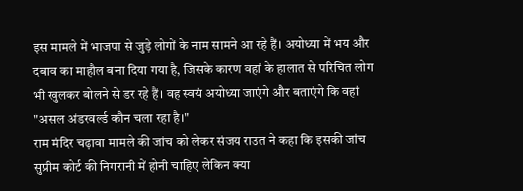इस मामले में भाजपा से जुड़े लोगों के नाम सामने आ रहे हैं। अयोध्या में भय और दबाव का माहौल बना दिया गया है, जिसके कारण वहां के हालात से परिचित लोग भी खुलकर बोलने से डर रहे हैं। वह स्वयं अयोध्या जाएंगे और बताएंगे कि वहां "असल अंडरवर्ल्ड कौन चला रहा है।"
राम मंदिर चढ़ावा मामले की जांच को लेकर संजय राउत ने कहा कि इसकी जांच सुप्रीम कोर्ट की निगरानी में होनी चाहिए लेकिन क्या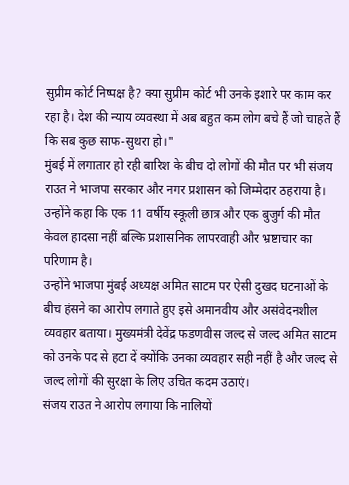सुप्रीम कोर्ट निष्पक्ष है? क्या सुप्रीम कोर्ट भी उनके इशारे पर काम कर रहा है। देश की न्याय व्यवस्था में अब बहुत कम लोग बचे हैं जो चाहते हैं कि सब कुछ साफ-सुथरा हो।"
मुंबई में लगातार हो रही बारिश के बीच दो लोगों की मौत पर भी संजय राउत ने भाजपा सरकार और नगर प्रशासन को जिम्मेदार ठहराया है। उन्होंने कहा कि एक 11 वर्षीय स्कूली छात्र और एक बुजुर्ग की मौत केवल हादसा नहीं बल्कि प्रशासनिक लापरवाही और भ्रष्टाचार का परिणाम है।
उन्होंने भाजपा मुंबई अध्यक्ष अमित साटम पर ऐसी दुखद घटनाओं के बीच हंसने का आरोप लगाते हुए इसे अमानवीय और असंवेदनशील व्यवहार बताया। मुख्यमंत्री देवेंद्र फडणवीस जल्द से जल्द अमित साटम को उनके पद से हटा दें क्योंकि उनका व्यवहार सही नहीं है और जल्द से जल्द लोगों की सुरक्षा के लिए उचित कदम उठाएं।
संजय राउत ने आरोप लगाया कि नालियों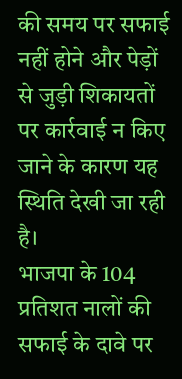की समय पर सफाई नहीं होने और पेड़ों से जुड़ी शिकायतों पर कार्रवाई न किए जाने के कारण यह स्थिति देखी जा रही है।
भाजपा के 104 प्रतिशत नालों की सफाई के दावे पर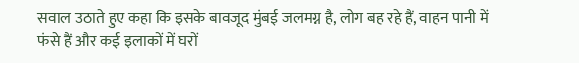सवाल उठाते हुए कहा कि इसके बावजूद मुंबई जलमग्न है, लोग बह रहे हैं, वाहन पानी में फंसे हैं और कई इलाकों में घरों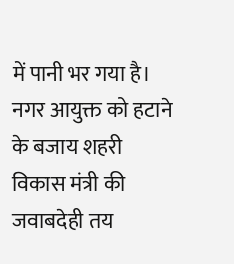में पानी भर गया है। नगर आयुक्त को हटाने के बजाय शहरी विकास मंत्री की जवाबदेही तय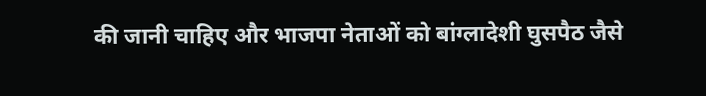की जानी चाहिए और भाजपा नेताओं को बांग्लादेशी घुसपैठ जैसे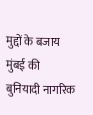मुद्दों के बजाय मुंबई की बुनियादी नागरिक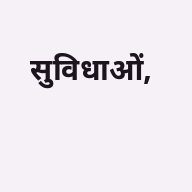सुविधाओं,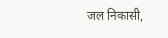जल निकासी,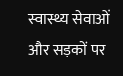स्वास्थ्य सेवाओं और सड़कों पर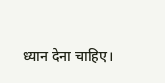ध्यान देना चाहिए।